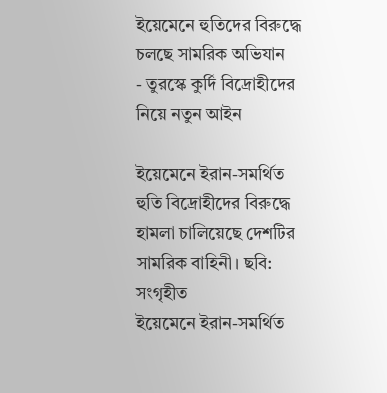ইয়েমেনে হুতিদের বিরুদ্ধে চলছে সামরিক অভিযান
- তুরস্কে কুর্দি বিদ্রোহীদের নিয়ে নতুন আইন

ইয়েমেনে ইরান-সমর্থিত হুতি বিদ্রোহীদের বিরুদ্ধে হামলা চালিয়েছে দেশটির সামরিক বাহিনী। ছবি: সংগৃহীত
ইয়েমেনে ইরান-সমর্থিত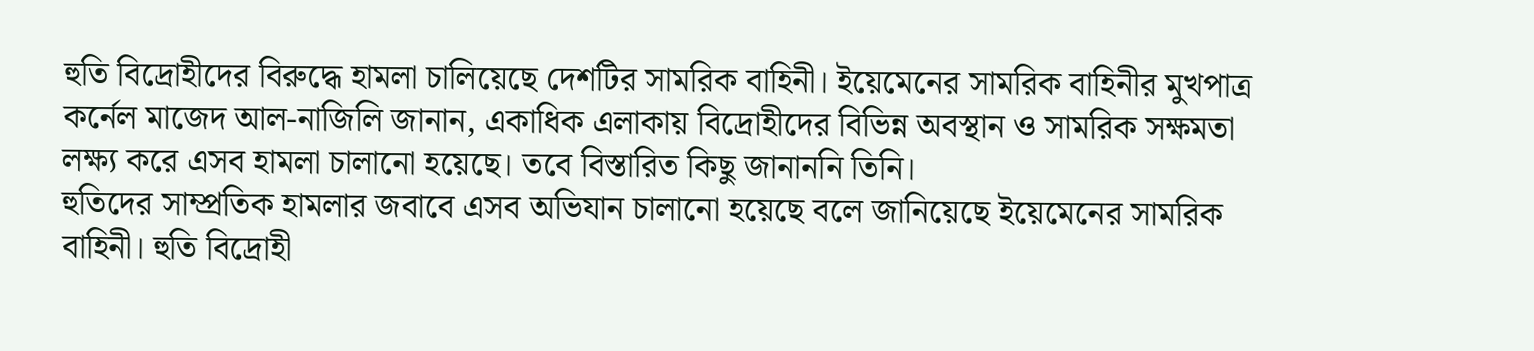হুতি বিদ্রোহীদের বিরুদ্ধে হামলা চালিয়েছে দেশটির সামরিক বাহিনী। ইয়েমেনের সামরিক বাহিনীর মুখপাত্র কর্নেল মাজেদ আল-নাজিলি জানান, একাধিক এলাকায় বিদ্রোহীদের বিভিন্ন অবস্থান ও সামরিক সক্ষমতা লক্ষ্য করে এসব হামলা চালানো হয়েছে। তবে বিস্তারিত কিছু জানাননি তিনি।
হুতিদের সাম্প্রতিক হামলার জবাবে এসব অভিযান চালানো হয়েছে বলে জানিয়েছে ইয়েমেনের সামরিক বাহিনী। হুতি বিদ্রোহী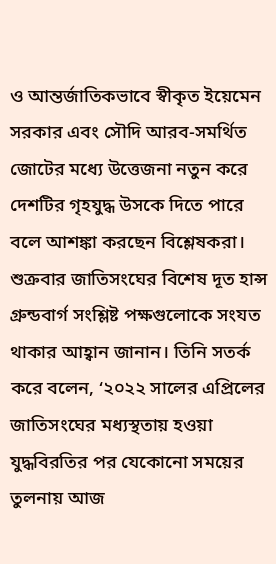ও আন্তর্জাতিকভাবে স্বীকৃত ইয়েমেন সরকার এবং সৌদি আরব-সমর্থিত জোটের মধ্যে উত্তেজনা নতুন করে দেশটির গৃহযুদ্ধ উসকে দিতে পারে বলে আশঙ্কা করছেন বিশ্লেষকরা।
শুক্রবার জাতিসংঘের বিশেষ দূত হান্স গ্রুন্ডবার্গ সংশ্লিষ্ট পক্ষগুলোকে সংযত থাকার আহ্বান জানান। তিনি সতর্ক করে বলেন, ‘২০২২ সালের এপ্রিলের জাতিসংঘের মধ্যস্থতায় হওয়া যুদ্ধবিরতির পর যেকোনো সময়ের তুলনায় আজ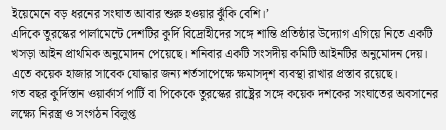ইয়েমেনে বড় ধরনের সংঘাত আবার শুরু হওয়ার ঝুঁকি বেশি।’
এদিকে তুরস্কের পার্লামেন্টে দেশটির কুর্দি বিদ্রোহীদের সঙ্গে শান্তি প্রতিষ্ঠার উদ্যোগ এগিয়ে নিতে একটি খসড়া আইন প্রাথমিক অনুমোদন পেয়েছে। শনিবার একটি সংসদীয় কমিটি আইনটির অনুমোদন দেয়। এতে কয়েক হাজার সাবেক যোদ্ধার জন্য শর্তসাপেক্ষে ক্ষমাসদৃশ ব্যবস্থা রাখার প্রস্তাব রয়েছে।
গত বছর কুর্দিস্তান ওয়ার্কার্স পার্টি বা পিকেকে তুরস্কের রাষ্ট্রের সঙ্গে কয়েক দশকের সংঘাতের অবসানের লক্ষ্যে নিরস্ত্র ও সংগঠন বিলুপ্ত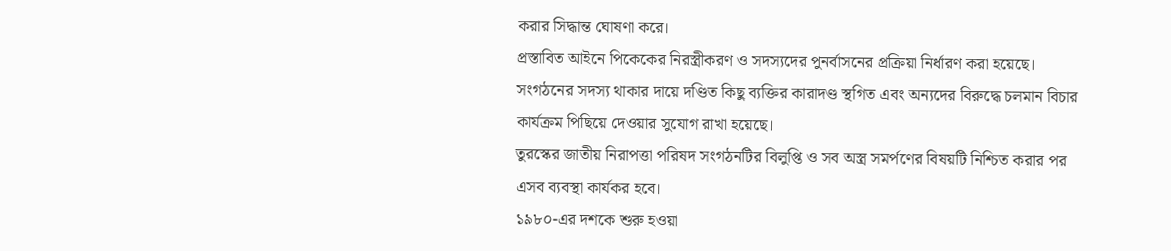করার সিদ্ধান্ত ঘোষণা করে।
প্রস্তাবিত আইনে পিকেকের নিরস্ত্রীকরণ ও সদস্যদের পুনর্বাসনের প্রক্রিয়া নির্ধারণ করা হয়েছে। সংগঠনের সদস্য থাকার দায়ে দণ্ডিত কিছু ব্যক্তির কারাদণ্ড স্থগিত এবং অন্যদের বিরুদ্ধে চলমান বিচার কার্যক্রম পিছিয়ে দেওয়ার সুযোগ রাখা হয়েছে।
তুরস্কের জাতীয় নিরাপত্তা পরিষদ সংগঠনটির বিলুপ্তি ও সব অস্ত্র সমর্পণের বিষয়টি নিশ্চিত করার পর এসব ব্যবস্থা কার্যকর হবে।
১৯৮০-এর দশকে শুরু হওয়া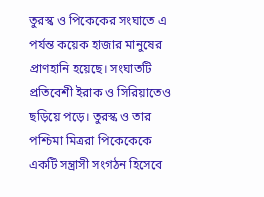তুরস্ক ও পিকেকের সংঘাতে এ পর্যন্ত কয়েক হাজার মানুষের প্রাণহানি হয়েছে। সংঘাতটি প্রতিবেশী ইরাক ও সিরিয়াতেও ছড়িয়ে পড়ে। তুরস্ক ও তার পশ্চিমা মিত্ররা পিকেকেকে একটি সন্ত্রাসী সংগঠন হিসেবে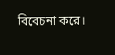বিবেচনা করে।